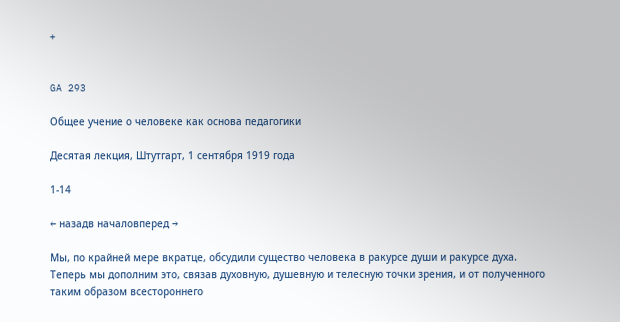+


GA 293

Общее учение о человеке как основа педагогики

Десятая лекция, Штутгарт, 1 сентября 1919 года

1-14

← назадв началовперед →

Мы, по крайней мере вкратце, обсудили существо человека в ракурсе души и ракурсе духа. Теперь мы дополним это, связав духовную, душевную и телесную точки зрения, и от полученного таким образом всестороннего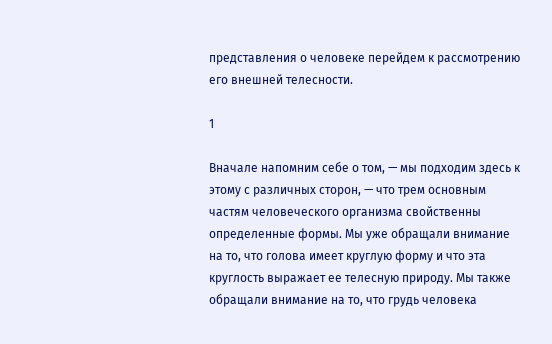представления о человеке перейдем к рассмотрению его внешней телесности.

1

Вначале напомним себе о том, — мы подходим здесь к этому с различных сторон, — что трем основным частям человеческого организма свойственны определенные формы. Мы уже обращали внимание на то, что голова имеет круглую форму и что эта круглость выражает ее телесную природу. Мы также обращали внимание на то, что грудь человека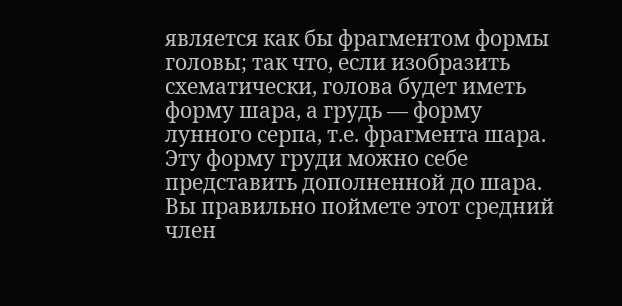является как бы фрагментом формы головы; так что, если изобразить схематически, голова будет иметь форму шара, а грудь — форму лунного серпа, т.е. фрагмента шара. Эту форму груди можно себе представить дополненной до шара. Вы правильно поймете этот средний член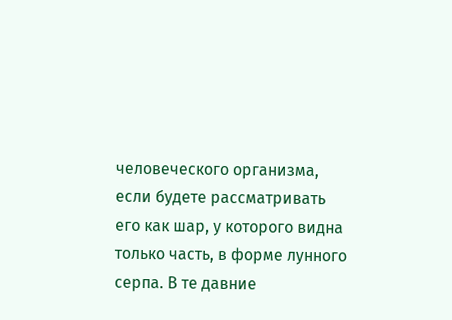человеческого организма, если будете рассматривать его как шар, у которого видна только часть, в форме лунного серпа. В те давние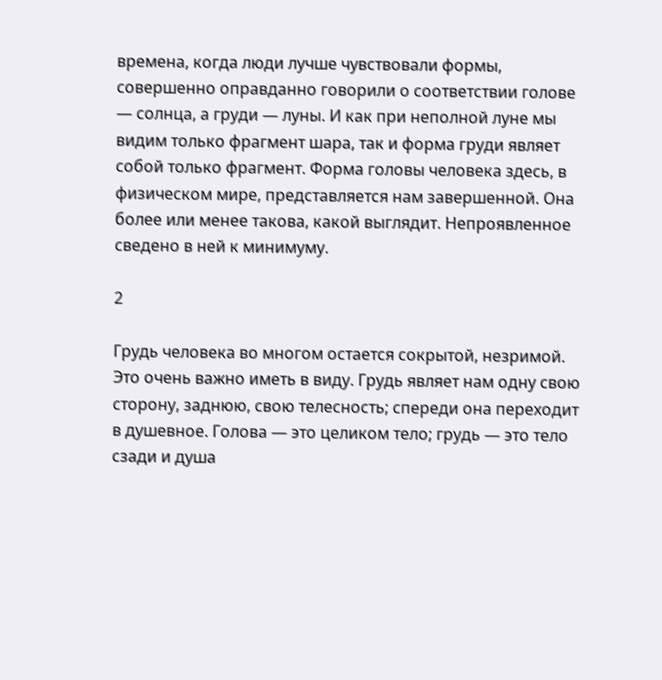времена, когда люди лучше чувствовали формы, совершенно оправданно говорили о соответствии голове — солнца, а груди — луны. И как при неполной луне мы видим только фрагмент шара, так и форма груди являет собой только фрагмент. Форма головы человека здесь, в физическом мире, представляется нам завершенной. Она более или менее такова, какой выглядит. Непроявленное сведено в ней к минимуму.

2

Грудь человека во многом остается сокрытой, незримой. Это очень важно иметь в виду. Грудь являет нам одну свою сторону, заднюю, свою телесность; спереди она переходит в душевное. Голова — это целиком тело; грудь — это тело сзади и душа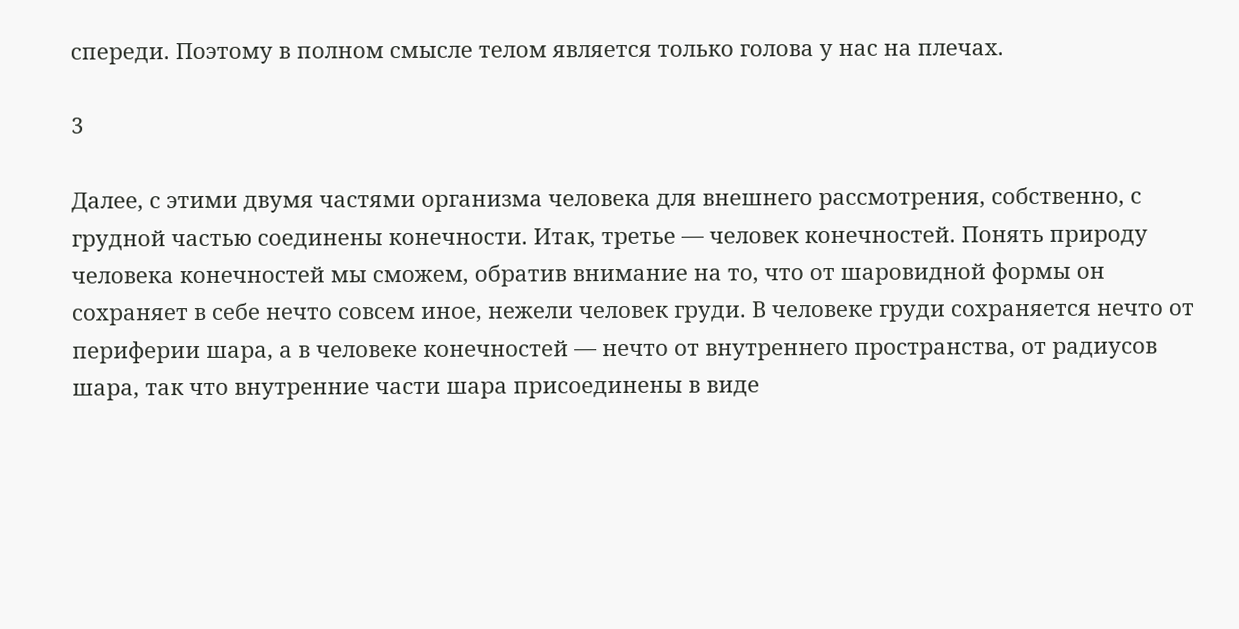спереди. Поэтому в полном смысле телом является только голова у нас на плечах.

3

Далее, с этими двумя частями организма человека для внешнего рассмотрения, собственно, с грудной частью соединены конечности. Итак, третье — человек конечностей. Понять природу человека конечностей мы сможем, обратив внимание на то, что от шаровидной формы он сохраняет в себе нечто совсем иное, нежели человек груди. В человеке груди сохраняется нечто от периферии шара, а в человеке конечностей — нечто от внутреннего пространства, от радиусов шара, так что внутренние части шара присоединены в виде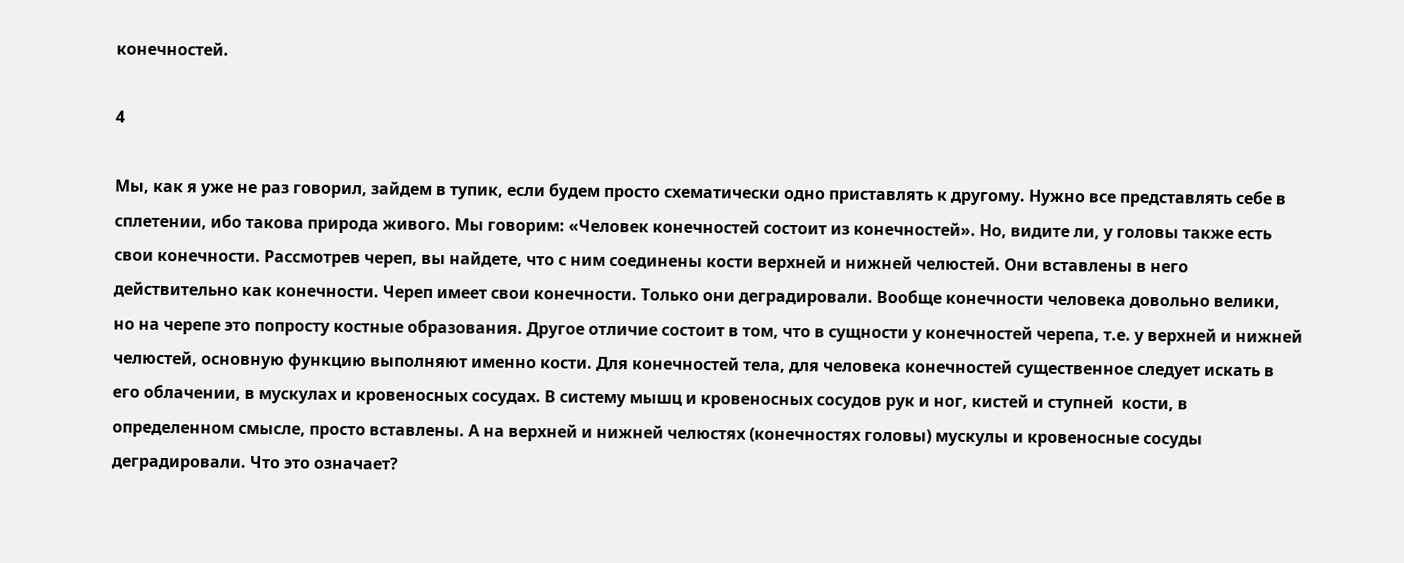конечностей.

4

Мы, как я уже не раз говорил, зайдем в тупик, если будем просто схематически одно приставлять к другому. Нужно все представлять себе в сплетении, ибо такова природа живого. Мы говорим: «Человек конечностей состоит из конечностей». Но, видите ли, у головы также есть свои конечности. Рассмотрев череп, вы найдете, что с ним соединены кости верхней и нижней челюстей. Они вставлены в него действительно как конечности. Череп имеет свои конечности. Только они деградировали. Вообще конечности человека довольно велики, но на черепе это попросту костные образования. Другое отличие состоит в том, что в сущности у конечностей черепа, т.е. у верхней и нижней челюстей, основную функцию выполняют именно кости. Для конечностей тела, для человека конечностей существенное следует искать в его облачении, в мускулах и кровеносных сосудах. В систему мышц и кровеносных сосудов рук и ног, кистей и ступней  кости, в определенном смысле, просто вставлены. А на верхней и нижней челюстях (конечностях головы) мускулы и кровеносные сосуды деградировали. Что это означает?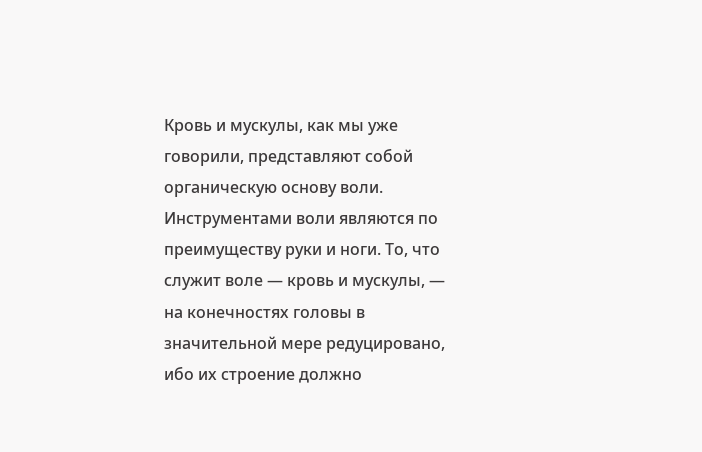Кровь и мускулы, как мы уже говорили, представляют собой органическую основу воли. Инструментами воли являются по преимуществу руки и ноги. То, что служит воле — кровь и мускулы, — на конечностях головы в значительной мере редуцировано, ибо их строение должно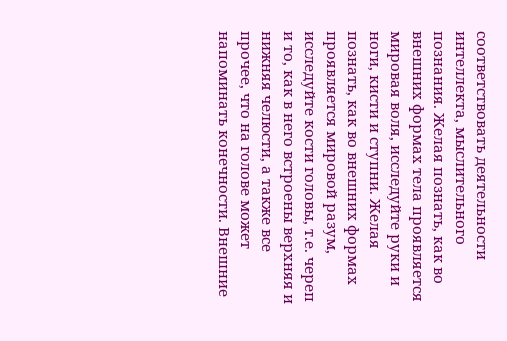соответствовать деятельности интеллекта, мыслительного познания. Желая познать, как во внешних формах тела проявляется мировая воля, исследуйте руки и ноги, кисти и ступни. Желая познать, как во внешних формах проявляется мировой разум, исследуйте кости головы, т.е. череп и то, как в него встроены верхняя и нижняя челюсти, а также все прочее, что на голове может напоминать конечности. Внешние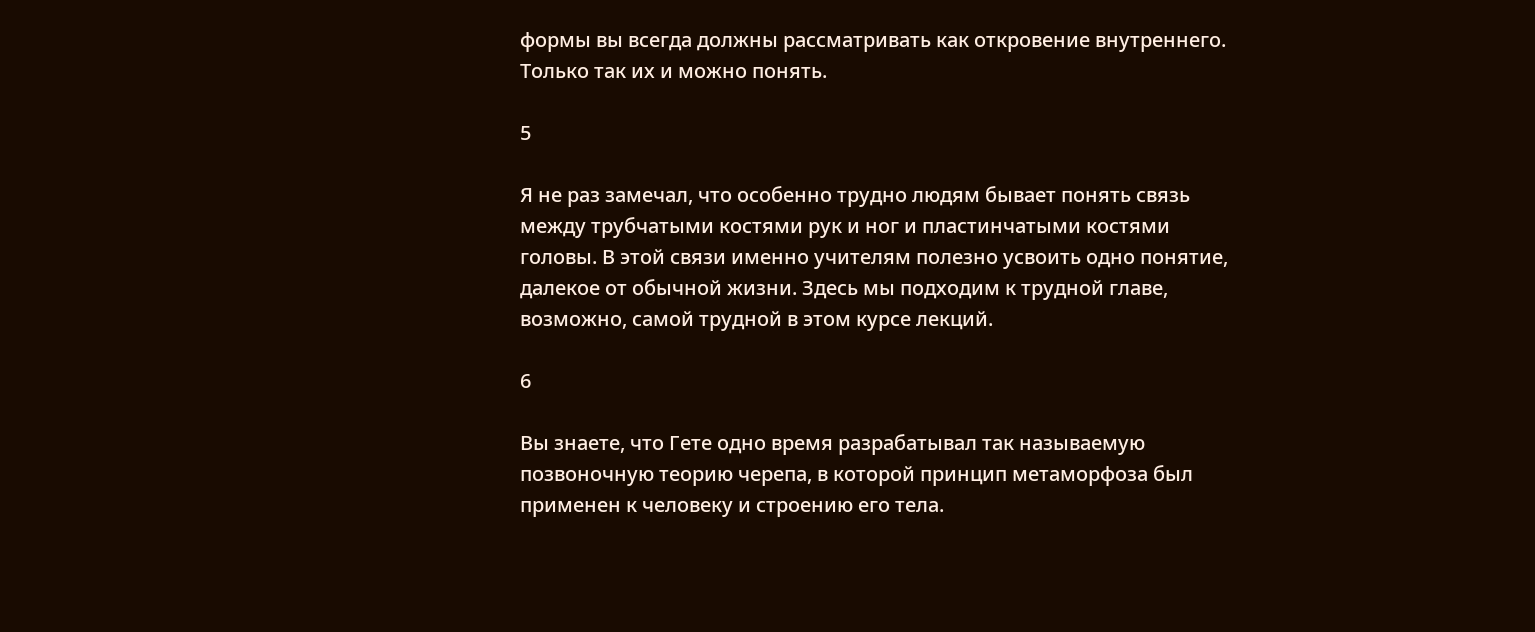формы вы всегда должны рассматривать как откровение внутреннего. Только так их и можно понять.

5

Я не раз замечал, что особенно трудно людям бывает понять связь между трубчатыми костями рук и ног и пластинчатыми костями головы. В этой связи именно учителям полезно усвоить одно понятие, далекое от обычной жизни. Здесь мы подходим к трудной главе, возможно, самой трудной в этом курсе лекций.

6

Вы знаете, что Гете одно время разрабатывал так называемую позвоночную теорию черепа, в которой принцип метаморфоза был применен к человеку и строению его тела.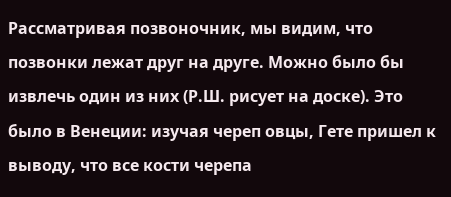Рассматривая позвоночник, мы видим, что позвонки лежат друг на друге. Можно было бы извлечь один из них (Р.Ш. рисует на доске). Это было в Венеции: изучая череп овцы, Гете пришел к выводу, что все кости черепа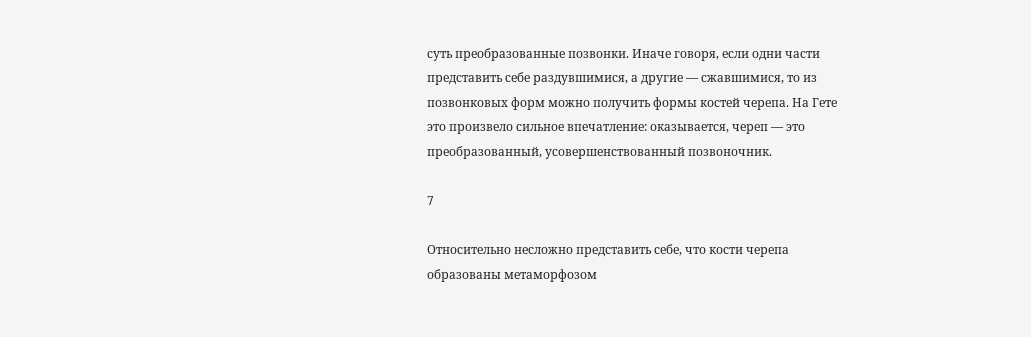суть преобразованные позвонки. Иначе говоря, если одни части представить себе раздувшимися, а другие — сжавшимися, то из позвонковых форм можно получить формы костей черепа. На Гете это произвело сильное впечатление: оказывается, череп — это преобразованный, усовершенствованный позвоночник.

7

Относительно несложно представить себе, что кости черепа образованы метаморфозом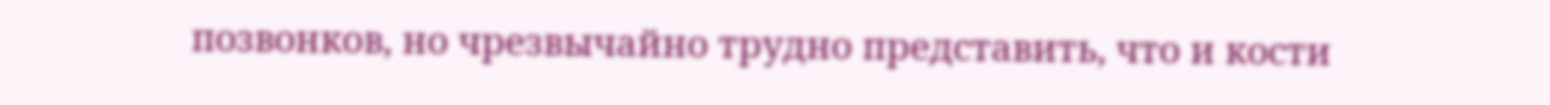позвонков, но чрезвычайно трудно представить, что и кости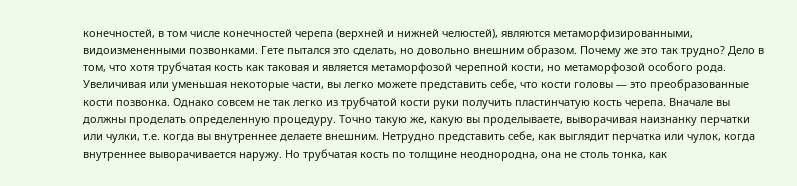конечностей, в том числе конечностей черепа (верхней и нижней челюстей), являются метаморфизированными, видоизмененными позвонками. Гете пытался это сделать, но довольно внешним образом. Почему же это так трудно? Дело в том, что хотя трубчатая кость как таковая и является метаморфозой черепной кости, но метаморфозой особого рода. Увеличивая или уменьшая некоторые части, вы легко можете представить себе, что кости головы — это преобразованные кости позвонка. Однако совсем не так легко из трубчатой кости руки получить пластинчатую кость черепа. Вначале вы должны проделать определенную процедуру. Точно такую же, какую вы проделываете, выворачивая наизнанку перчатки или чулки, т.е. когда вы внутреннее делаете внешним. Нетрудно представить себе, как выглядит перчатка или чулок, когда внутреннее выворачивается наружу. Но трубчатая кость по толщине неоднородна, она не столь тонка, как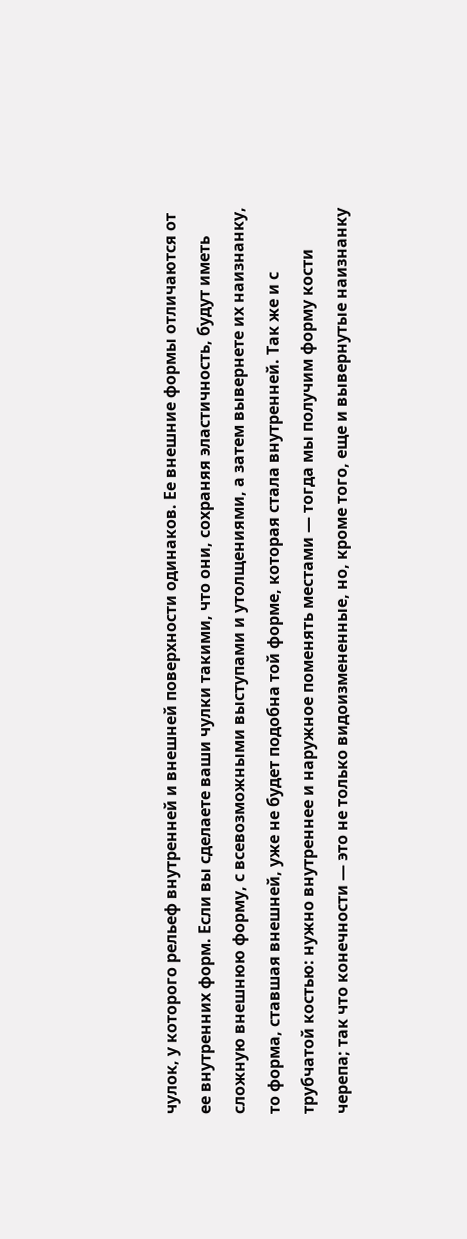чулок, у которого рельеф внутренней и внешней поверхности одинаков. Ее внешние формы отличаются от ее внутренних форм. Если вы сделаете ваши чулки такими, что они, сохраняя эластичность, будут иметь сложную внешнюю форму, с всевозможными выступами и утолщениями, а затем вывернете их наизнанку, то форма, ставшая внешней, уже не будет подобна той форме, которая стала внутренней. Так же и с трубчатой костью: нужно внутреннее и наружное поменять местами — тогда мы получим форму кости черепа; так что конечности — это не только видоизмененные, но, кроме того, еще и вывернутые наизнанку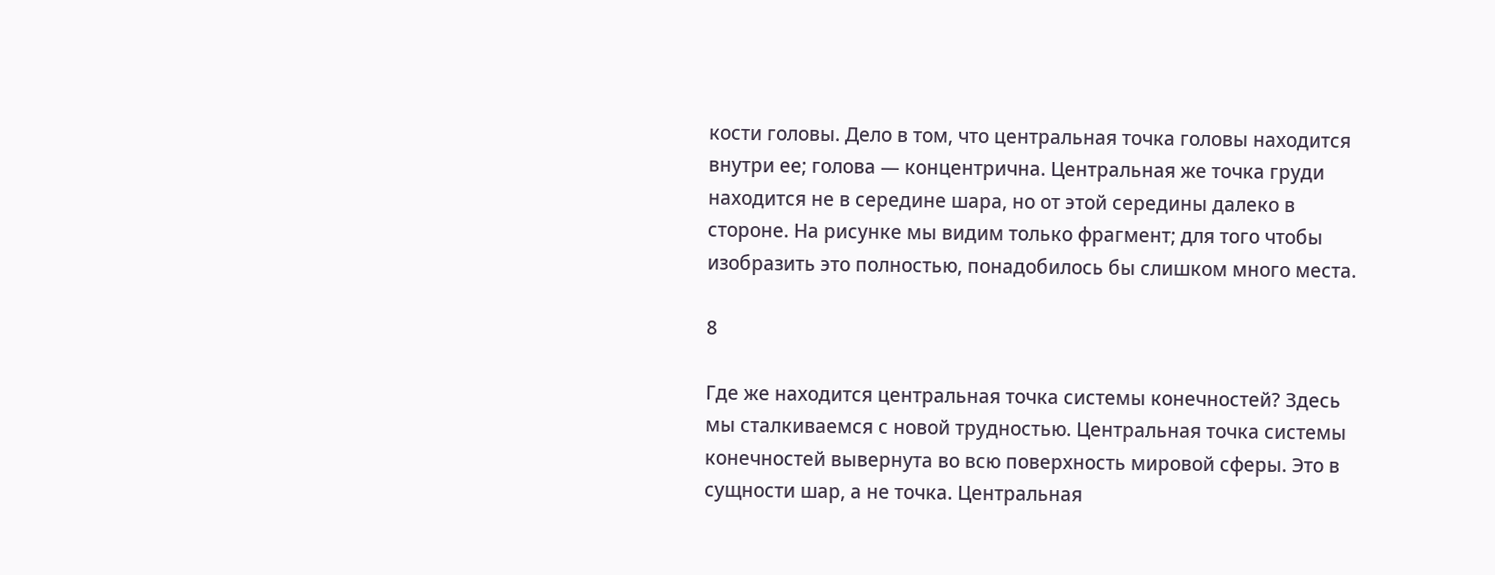кости головы. Дело в том, что центральная точка головы находится внутри ее; голова — концентрична. Центральная же точка груди находится не в середине шара, но от этой середины далеко в стороне. На рисунке мы видим только фрагмент; для того чтобы изобразить это полностью, понадобилось бы слишком много места.

8

Где же находится центральная точка системы конечностей? Здесь мы сталкиваемся с новой трудностью. Центральная точка системы конечностей вывернута во всю поверхность мировой сферы. Это в сущности шар, а не точка. Центральная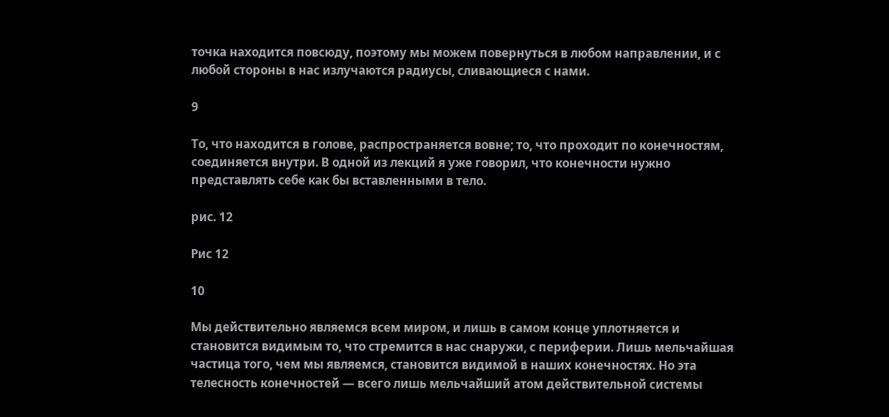точка находится повсюду, поэтому мы можем повернуться в любом направлении, и с любой стороны в нас излучаются радиусы, сливающиеся с нами.

9

То, что находится в голове, распространяется вовне; то, что проходит по конечностям, соединяется внутри. В одной из лекций я уже говорил, что конечности нужно представлять себе как бы вставленными в тело.

рис. 12

Рис 12

10

Мы действительно являемся всем миром, и лишь в самом конце уплотняется и становится видимым то, что стремится в нас снаружи, с периферии. Лишь мельчайшая частица того, чем мы являемся, становится видимой в наших конечностях. Но эта телесность конечностей — всего лишь мельчайший атом действительной системы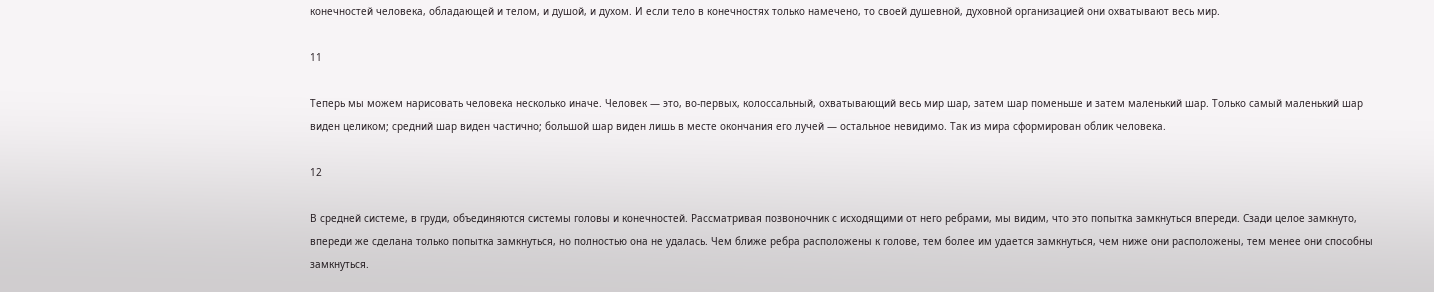конечностей человека, обладающей и телом, и душой, и духом. И если тело в конечностях только намечено, то своей душевной, духовной организацией они охватывают весь мир.

11

Теперь мы можем нарисовать человека несколько иначе. Человек — это, во-первых, колоссальный, охватывающий весь мир шар, затем шар поменьше и затем маленький шар. Только самый маленький шар виден целиком; средний шар виден частично; большой шар виден лишь в месте окончания его лучей — остальное невидимо. Так из мира сформирован облик человека.

12

В средней системе, в груди, объединяются системы головы и конечностей. Рассматривая позвоночник с исходящими от него ребрами, мы видим, что это попытка замкнуться впереди. Сзади целое замкнуто, впереди же сделана только попытка замкнуться, но полностью она не удалась. Чем ближе ребра расположены к голове, тем более им удается замкнуться, чем ниже они расположены, тем менее они способны замкнуться.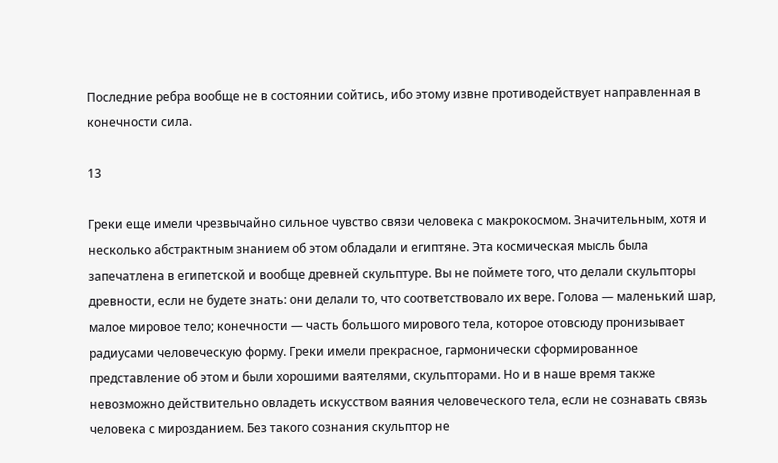Последние ребра вообще не в состоянии сойтись, ибо этому извне противодействует направленная в конечности сила.

13

Греки еще имели чрезвычайно сильное чувство связи человека с макрокосмом. Значительным, хотя и несколько абстрактным знанием об этом обладали и египтяне. Эта космическая мысль была запечатлена в египетской и вообще древней скульптуре. Вы не поймете того, что делали скульпторы древности, если не будете знать: они делали то, что соответствовало их вере. Голова — маленький шар, малое мировое тело; конечности — часть большого мирового тела, которое отовсюду пронизывает радиусами человеческую форму. Греки имели прекрасное, гармонически сформированное представление об этом и были хорошими ваятелями, скульпторами. Но и в наше время также невозможно действительно овладеть искусством ваяния человеческого тела, если не сознавать связь человека с мирозданием. Без такого сознания скульптор не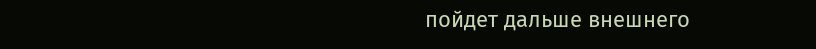пойдет дальше внешнего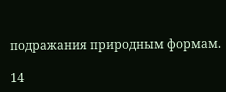подражания природным формам.

14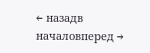← назадв началовперед →